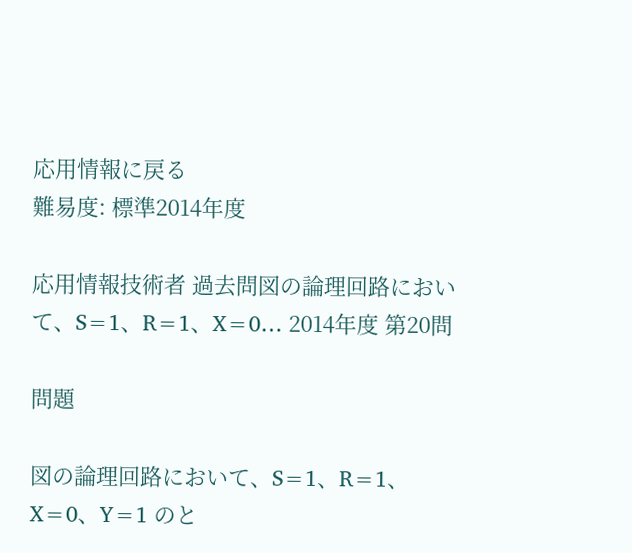応用情報に戻る
難易度: 標準2014年度

応用情報技術者 過去問図の論理回路において、S=1、R=1、X=0… 2014年度 第20問

問題

図の論理回路において、S=1、R=1、X=0、Y=1 のと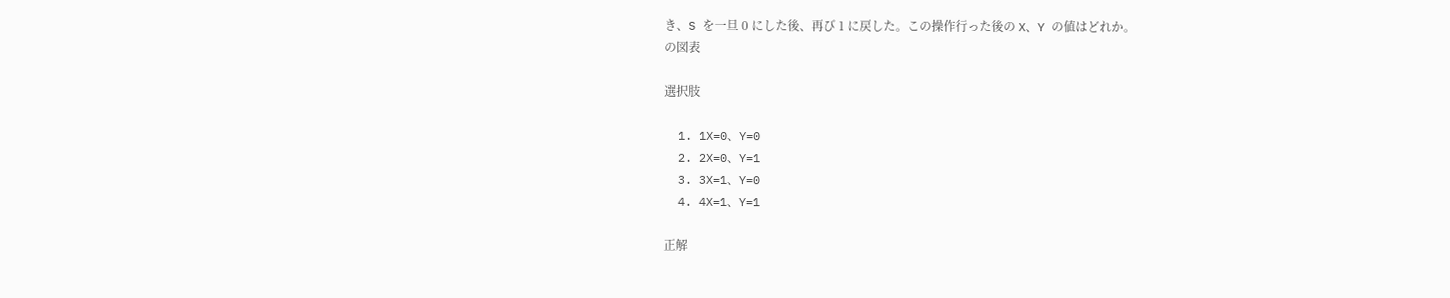き、S を一旦 0 にした後、再び 1 に戻した。この操作行った後の X、Y の値はどれか。
の図表

選択肢

  1. 1X=0、Y=0
  2. 2X=0、Y=1
  3. 3X=1、Y=0
  4. 4X=1、Y=1

正解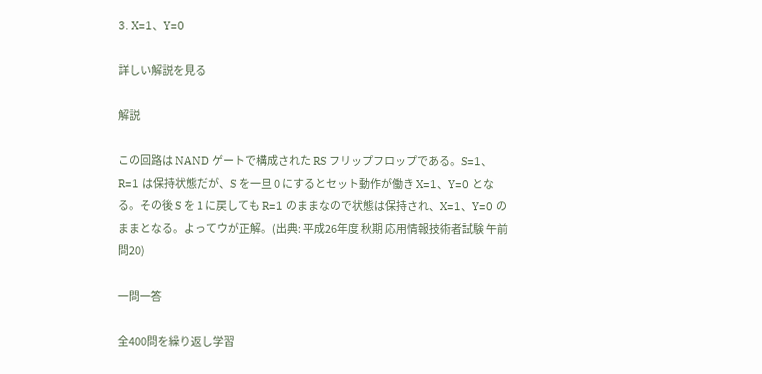3. X=1、Y=0

詳しい解説を見る

解説

この回路は NAND ゲートで構成された RS フリップフロップである。S=1、R=1 は保持状態だが、S を一旦 0 にするとセット動作が働き X=1、Y=0 となる。その後 S を 1 に戻しても R=1 のままなので状態は保持され、X=1、Y=0 のままとなる。よってウが正解。(出典: 平成26年度 秋期 応用情報技術者試験 午前 問20)

一問一答

全400問を繰り返し学習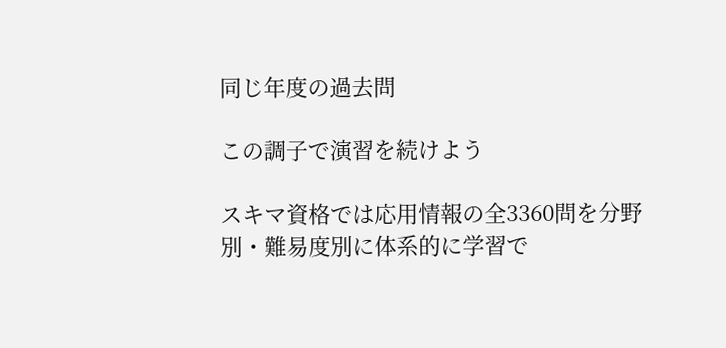同じ年度の過去問

この調子で演習を続けよう

スキマ資格では応用情報の全3360問を分野別・難易度別に体系的に学習で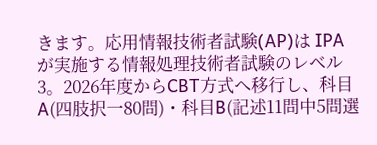きます。応用情報技術者試験(AP)は IPA が実施する情報処理技術者試験のレベル3。2026年度からCBT方式へ移行し、科目A(四肢択一80問)・科目B(記述11問中5問選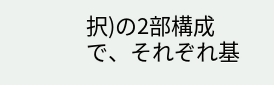択)の2部構成で、それぞれ基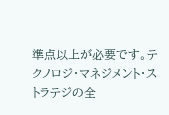準点以上が必要です。テクノロジ・マネジメント・ストラテジの全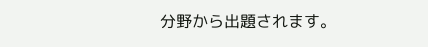分野から出題されます。